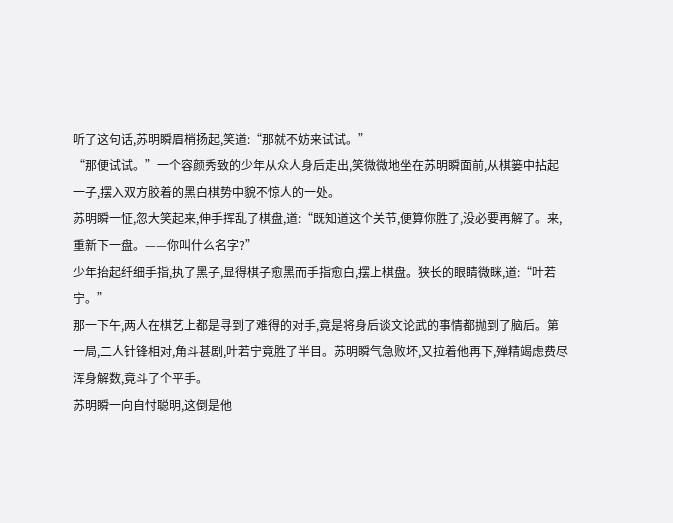听了这句话,苏明瞬眉梢扬起,笑道:“那就不妨来试试。”
“那便试试。”一个容颜秀致的少年从众人身后走出,笑微微地坐在苏明瞬面前,从棋篓中拈起一子,摆入双方胶着的黑白棋势中貌不惊人的一处。
苏明瞬一怔,忽大笑起来,伸手挥乱了棋盘,道:“既知道这个关节,便算你胜了,没必要再解了。来,重新下一盘。——你叫什么名字?”
少年抬起纤细手指,执了黑子,显得棋子愈黑而手指愈白,摆上棋盘。狭长的眼睛微眯,道:“叶若宁。”
那一下午,两人在棋艺上都是寻到了难得的对手,竟是将身后谈文论武的事情都抛到了脑后。第一局,二人针锋相对,角斗甚剧,叶若宁竟胜了半目。苏明瞬气急败坏,又拉着他再下,殚精竭虑费尽浑身解数,竟斗了个平手。
苏明瞬一向自忖聪明,这倒是他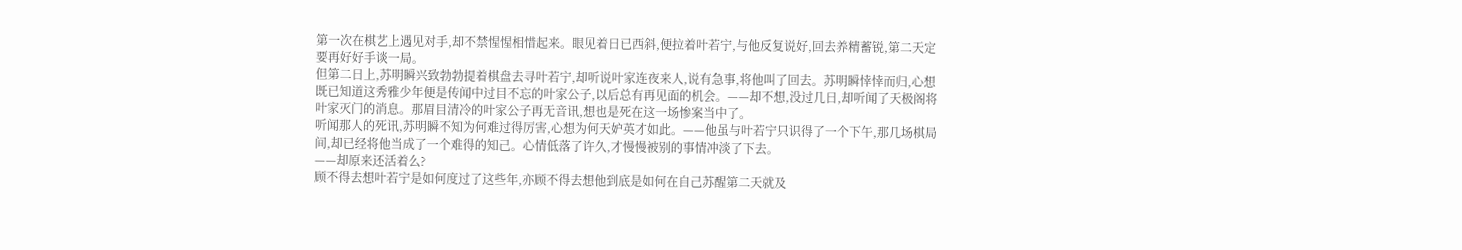第一次在棋艺上遇见对手,却不禁惺惺相惜起来。眼见着日已西斜,便拉着叶若宁,与他反复说好,回去养精蓄锐,第二天定要再好好手谈一局。
但第二日上,苏明瞬兴致勃勃提着棋盘去寻叶若宁,却听说叶家连夜来人,说有急事,将他叫了回去。苏明瞬悻悻而归,心想既已知道这秀雅少年便是传闻中过目不忘的叶家公子,以后总有再见面的机会。——却不想,没过几日,却听闻了天极阁将叶家灭门的消息。那眉目清冷的叶家公子再无音讯,想也是死在这一场惨案当中了。
听闻那人的死讯,苏明瞬不知为何难过得厉害,心想为何天妒英才如此。——他虽与叶若宁只识得了一个下午,那几场棋局间,却已经将他当成了一个难得的知己。心情低落了许久,才慢慢被别的事情冲淡了下去。
——却原来还活着么?
顾不得去想叶若宁是如何度过了这些年,亦顾不得去想他到底是如何在自己苏醒第二天就及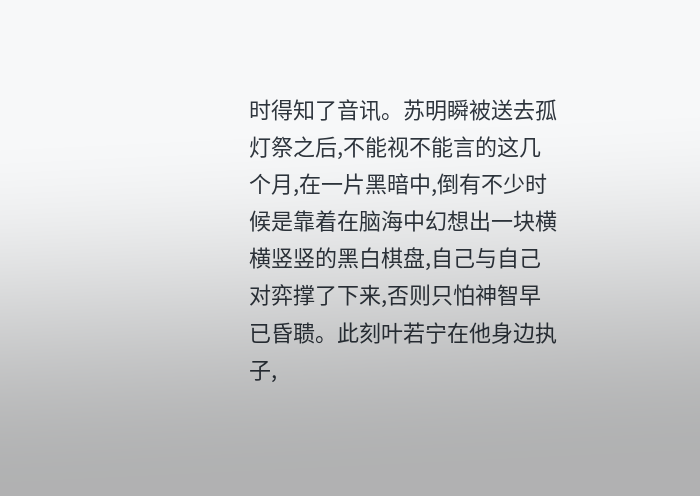时得知了音讯。苏明瞬被送去孤灯祭之后,不能视不能言的这几个月,在一片黑暗中,倒有不少时候是靠着在脑海中幻想出一块横横竖竖的黑白棋盘,自己与自己对弈撑了下来,否则只怕神智早已昏聩。此刻叶若宁在他身边执子,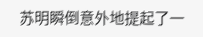苏明瞬倒意外地提起了一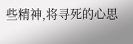些精神,将寻死的心思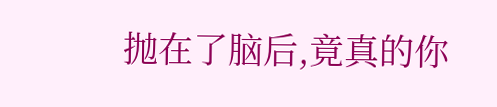抛在了脑后,竟真的你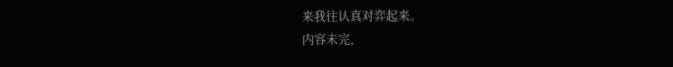来我往认真对弈起来。
内容未完,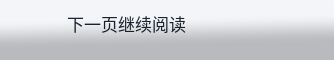下一页继续阅读